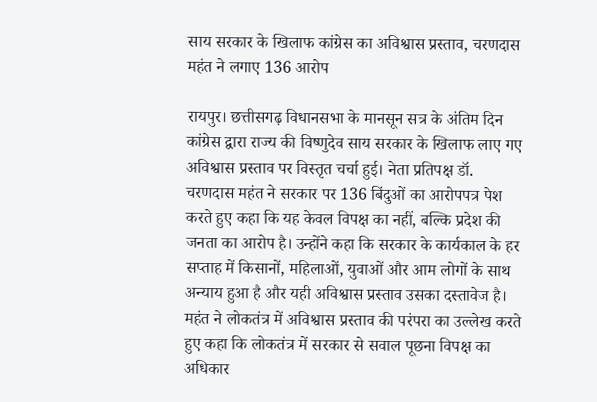साय सरकार के खिलाफ कांग्रेस का अविश्वास प्रस्ताव, चरणदास महंत ने लगाए 136 आरोप

रायपुर। छत्तीसगढ़ विधानसभा के मानसून सत्र के अंतिम दिन कांग्रेस द्वारा राज्य की विष्णुदेव साय सरकार के खिलाफ लाए गए अविश्वास प्रस्ताव पर विस्तृत चर्चा हुई। नेता प्रतिपक्ष डॉ. चरणदास महंत ने सरकार पर 136 बिंदुओं का आरोपपत्र पेश करते हुए कहा कि यह केवल विपक्ष का नहीं, बल्कि प्रदेश की जनता का आरोप है। उन्होंने कहा कि सरकार के कार्यकाल के हर सप्ताह में किसानों, महिलाओं, युवाओं और आम लोगों के साथ अन्याय हुआ है और यही अविश्वास प्रस्ताव उसका दस्तावेज है।
महंत ने लोकतंत्र में अविश्वास प्रस्ताव की परंपरा का उल्लेख करते हुए कहा कि लोकतंत्र में सरकार से सवाल पूछना विपक्ष का अधिकार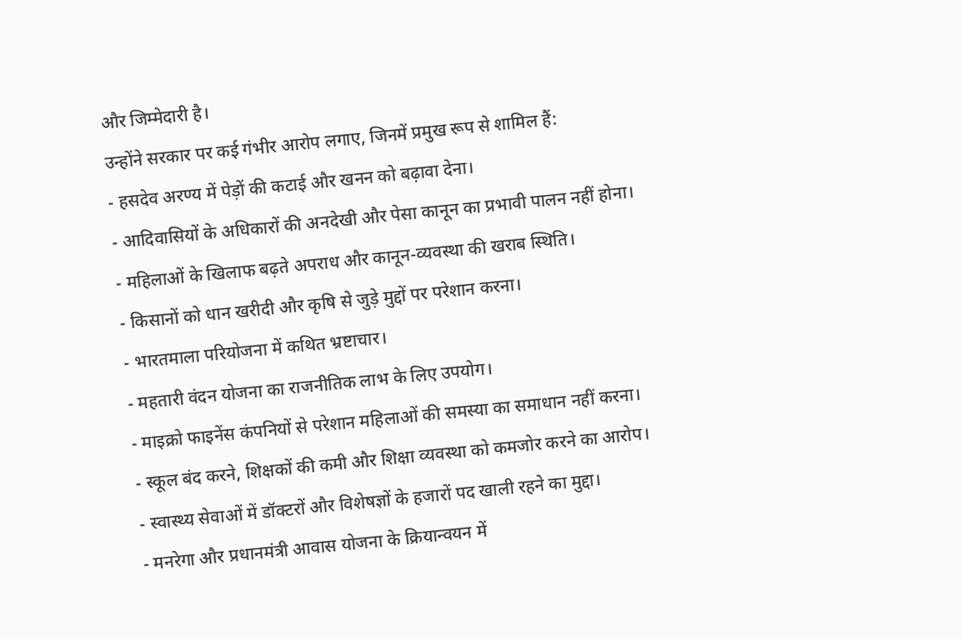और जिम्मेदारी है।
उन्होंने सरकार पर कई गंभीर आरोप लगाए, जिनमें प्रमुख रूप से शामिल हैं:
- हसदेव अरण्य में पेड़ों की कटाई और खनन को बढ़ावा देना।
- आदिवासियों के अधिकारों की अनदेखी और पेसा कानून का प्रभावी पालन नहीं होना।
- महिलाओं के खिलाफ बढ़ते अपराध और कानून-व्यवस्था की खराब स्थिति।
- किसानों को धान खरीदी और कृषि से जुड़े मुद्दों पर परेशान करना।
- भारतमाला परियोजना में कथित भ्रष्टाचार।
- महतारी वंदन योजना का राजनीतिक लाभ के लिए उपयोग।
- माइक्रो फाइनेंस कंपनियों से परेशान महिलाओं की समस्या का समाधान नहीं करना।
- स्कूल बंद करने, शिक्षकों की कमी और शिक्षा व्यवस्था को कमजोर करने का आरोप।
- स्वास्थ्य सेवाओं में डॉक्टरों और विशेषज्ञों के हजारों पद खाली रहने का मुद्दा।
- मनरेगा और प्रधानमंत्री आवास योजना के क्रियान्वयन में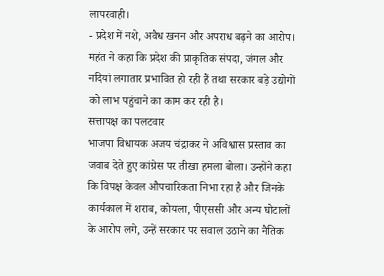लापरवाही।
- प्रदेश में नशे, अवैध खनन और अपराध बढ़ने का आरोप।
महंत ने कहा कि प्रदेश की प्राकृतिक संपदा, जंगल और नदियां लगातार प्रभावित हो रही हैं तथा सरकार बड़े उद्योगों को लाभ पहुंचाने का काम कर रही है।
सत्तापक्ष का पलटवार
भाजपा विधायक अजय चंद्राकर ने अविश्वास प्रस्ताव का जवाब देते हुए कांग्रेस पर तीखा हमला बोला। उन्होंने कहा कि विपक्ष केवल औपचारिकता निभा रहा है और जिनके कार्यकाल में शराब, कोयला, पीएससी और अन्य घोटालों के आरोप लगे, उन्हें सरकार पर सवाल उठाने का नैतिक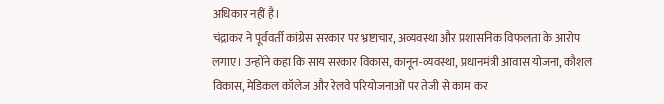अधिकार नहीं है।
चंद्राकर ने पूर्ववर्ती कांग्रेस सरकार पर भ्रष्टाचार, अव्यवस्था और प्रशासनिक विफलता के आरोप लगाए। उन्होंने कहा कि साय सरकार विकास, कानून-व्यवस्था, प्रधानमंत्री आवास योजना, कौशल विकास, मेडिकल कॉलेज और रेलवे परियोजनाओं पर तेजी से काम कर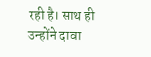रही है। साथ ही उन्होंने दावा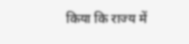किया कि राज्य में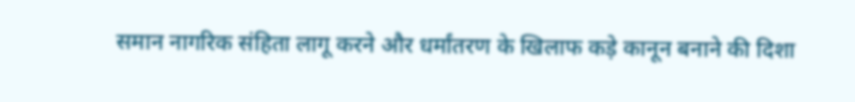समान नागरिक संहिता लागू करने और धर्मांतरण के खिलाफ कड़े कानून बनाने की दिशा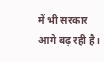में भी सरकार आगे बढ़ रही है।